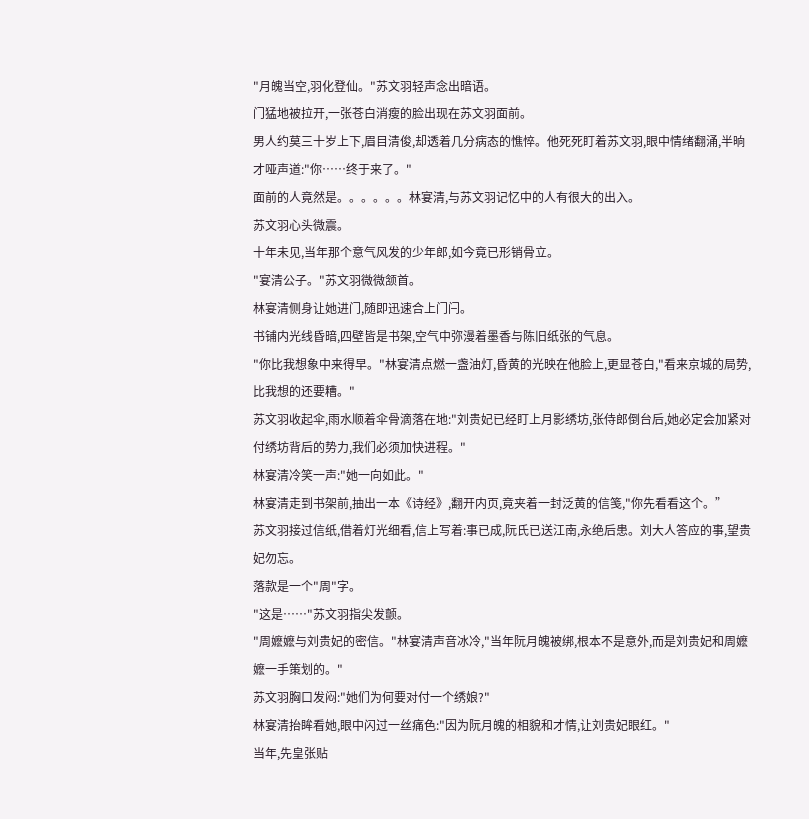"月魄当空,羽化登仙。"苏文羽轻声念出暗语。
门猛地被拉开,一张苍白消瘦的脸出现在苏文羽面前。
男人约莫三十岁上下,眉目清俊,却透着几分病态的憔悴。他死死盯着苏文羽,眼中情绪翻涌,半晌才哑声道:"你……终于来了。"
面前的人竟然是。。。。。。林宴清,与苏文羽记忆中的人有很大的出入。
苏文羽心头微震。
十年未见,当年那个意气风发的少年郎,如今竟已形销骨立。
"宴清公子。"苏文羽微微颔首。
林宴清侧身让她进门,随即迅速合上门闩。
书铺内光线昏暗,四壁皆是书架,空气中弥漫着墨香与陈旧纸张的气息。
"你比我想象中来得早。"林宴清点燃一盏油灯,昏黄的光映在他脸上,更显苍白,"看来京城的局势,比我想的还要糟。"
苏文羽收起伞,雨水顺着伞骨滴落在地:"刘贵妃已经盯上月影绣坊,张侍郎倒台后,她必定会加紧对付绣坊背后的势力,我们必须加快进程。"
林宴清冷笑一声:"她一向如此。"
林宴清走到书架前,抽出一本《诗经》,翻开内页,竟夹着一封泛黄的信笺,"你先看看这个。”
苏文羽接过信纸,借着灯光细看,信上写着:事已成,阮氏已送江南,永绝后患。刘大人答应的事,望贵妃勿忘。
落款是一个"周"字。
"这是……"苏文羽指尖发颤。
"周嬷嬷与刘贵妃的密信。"林宴清声音冰冷,"当年阮月魄被绑,根本不是意外,而是刘贵妃和周嬷嬷一手策划的。"
苏文羽胸口发闷:"她们为何要对付一个绣娘?"
林宴清抬眸看她,眼中闪过一丝痛色:"因为阮月魄的相貌和才情,让刘贵妃眼红。"
当年,先皇张贴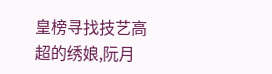皇榜寻找技艺高超的绣娘,阮月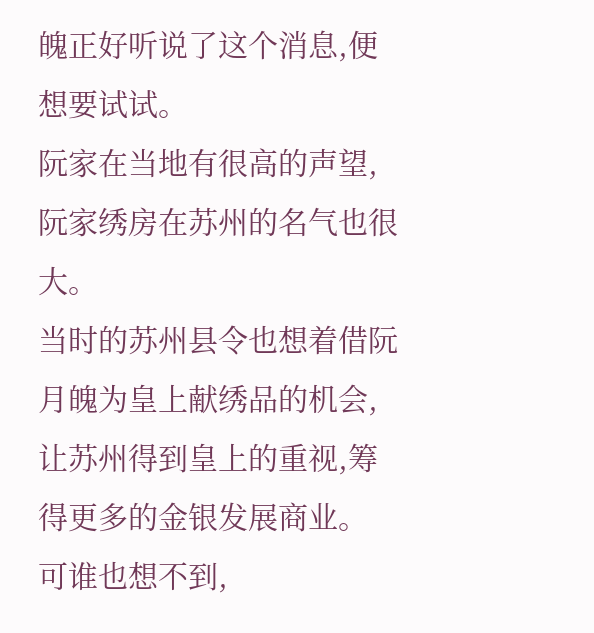魄正好听说了这个消息,便想要试试。
阮家在当地有很高的声望,阮家绣房在苏州的名气也很大。
当时的苏州县令也想着借阮月魄为皇上献绣品的机会,让苏州得到皇上的重视,筹得更多的金银发展商业。
可谁也想不到,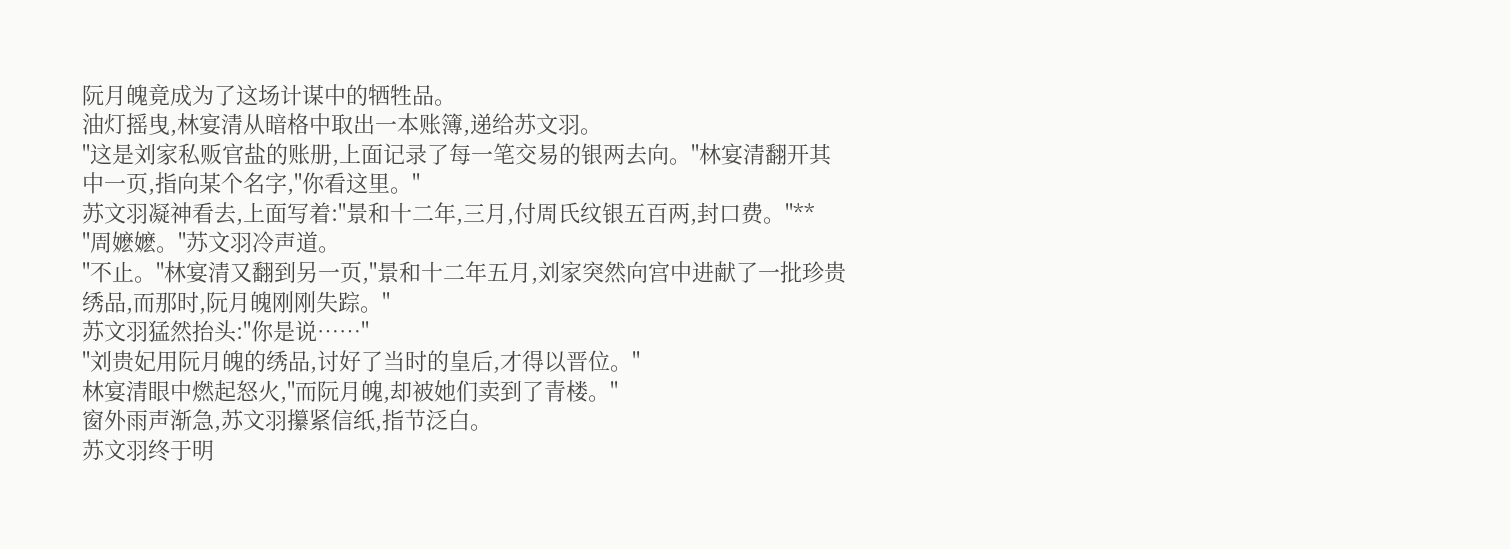阮月魄竟成为了这场计谋中的牺牲品。
油灯摇曳,林宴清从暗格中取出一本账簿,递给苏文羽。
"这是刘家私贩官盐的账册,上面记录了每一笔交易的银两去向。"林宴清翻开其中一页,指向某个名字,"你看这里。"
苏文羽凝神看去,上面写着:"景和十二年,三月,付周氏纹银五百两,封口费。"**
"周嬷嬷。"苏文羽冷声道。
"不止。"林宴清又翻到另一页,"景和十二年五月,刘家突然向宫中进献了一批珍贵绣品,而那时,阮月魄刚刚失踪。"
苏文羽猛然抬头:"你是说……"
"刘贵妃用阮月魄的绣品,讨好了当时的皇后,才得以晋位。"
林宴清眼中燃起怒火,"而阮月魄,却被她们卖到了青楼。"
窗外雨声渐急,苏文羽攥紧信纸,指节泛白。
苏文羽终于明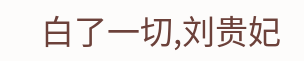白了一切,刘贵妃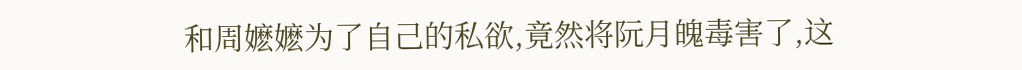和周嬷嬷为了自己的私欲,竟然将阮月魄毒害了,这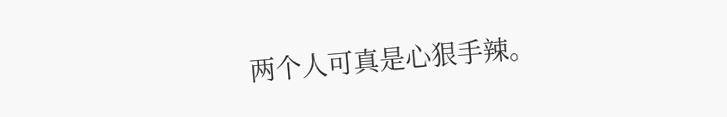两个人可真是心狠手辣。